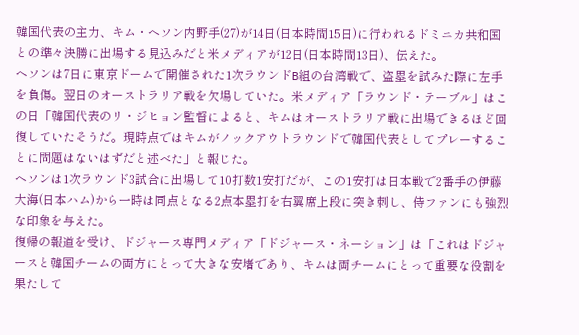韓国代表の主力、キム・ヘソン内野手(27)が14日(日本時間15日)に行われるドミニカ共和国との準々決勝に出場する見込みだと米メディアが12日(日本時間13日)、伝えた。
ヘソンは7日に東京ドームで開催された1次ラウンドB組の台湾戦で、盗塁を試みた際に左手を負傷。翌日のオーストラリア戦を欠場していた。米メディア「ラウンド・テーブル」はこの日「韓国代表のリ・ジヒョン監督によると、キムはオーストラリア戦に出場できるほど回復していたそうだ。現時点ではキムがノックアウトラウンドで韓国代表としてプレーすることに問題はないはずだと述べた」と報じた。
ヘソンは1次ラウンド3試合に出場して10打数1安打だが、この1安打は日本戦で2番手の伊藤大海(日本ハム)から一時は同点となる2点本塁打を右翼席上段に突き刺し、侍ファンにも強烈な印象を与えた。
復帰の報道を受け、ドジャース専門メディア「ドジャース・ネーション」は「これはドジャースと韓国チームの両方にとって大きな安堵であり、キムは両チームにとって重要な役割を果たして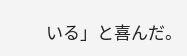いる」と喜んだ。